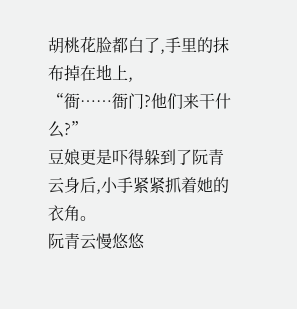胡桃花脸都白了,手里的抹布掉在地上,
“衙……衙门?他们来干什么?”
豆娘更是吓得躲到了阮青云身后,小手紧紧抓着她的衣角。
阮青云慢悠悠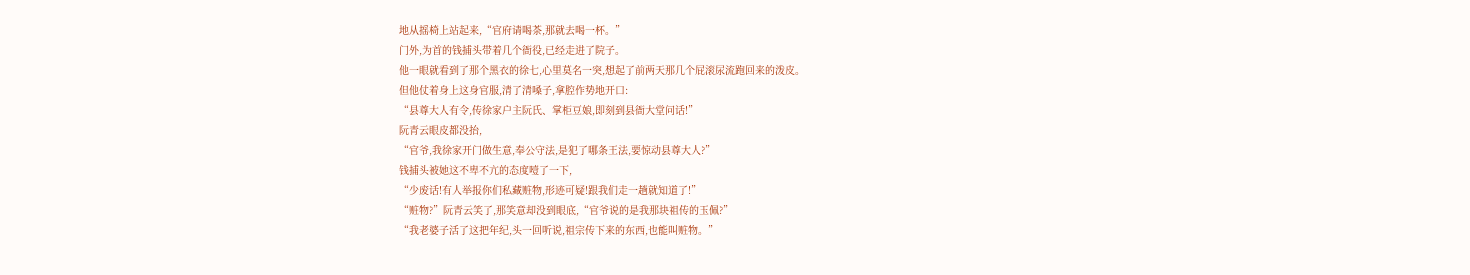地从摇椅上站起来,“官府请喝茶,那就去喝一杯。”
门外,为首的钱捕头带着几个衙役,已经走进了院子。
他一眼就看到了那个黑衣的徐七,心里莫名一突,想起了前两天那几个屁滚尿流跑回来的泼皮。
但他仗着身上这身官服,清了清嗓子,拿腔作势地开口:
“县尊大人有令,传徐家户主阮氏、掌柜豆娘,即刻到县衙大堂问话!”
阮青云眼皮都没抬,
“官爷,我徐家开门做生意,奉公守法,是犯了哪条王法,要惊动县尊大人?”
钱捕头被她这不卑不亢的态度噎了一下,
“少废话!有人举报你们私藏赃物,形迹可疑!跟我们走一趟就知道了!”
“赃物?”阮青云笑了,那笑意却没到眼底,“官爷说的是我那块祖传的玉佩?”
“我老婆子活了这把年纪,头一回听说,祖宗传下来的东西,也能叫赃物。”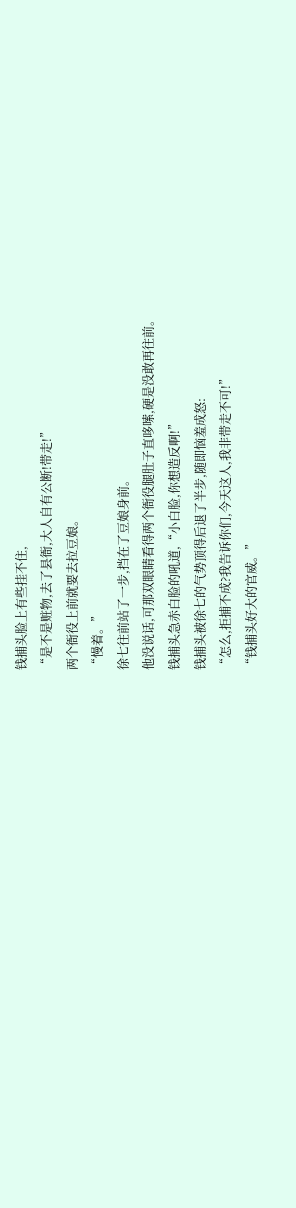钱捕头脸上有些挂不住,
“是不是赃物,去了县衙,大人自有公断!带走!”
两个衙役上前就要去拉豆娘。
“慢着。”
徐七往前站了一步,挡在了豆娘身前。
他没说话,可那双眼睛看得两个衙役腿肚子直哆嗦,硬是没敢再往前。
钱捕头急赤白脸的吼道,“小白脸,你想造反啊!”
钱捕头被徐七的气势顶得后退了半步,随即恼羞成怒:
“怎么,拒捕不成?我告诉你们,今天这人,我非带走不可!”
“钱捕头好大的官威。”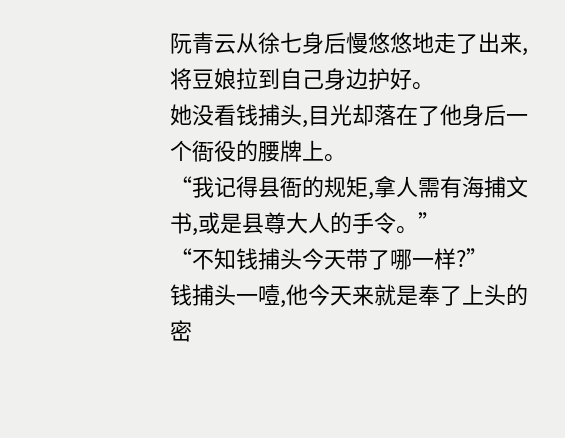阮青云从徐七身后慢悠悠地走了出来,将豆娘拉到自己身边护好。
她没看钱捕头,目光却落在了他身后一个衙役的腰牌上。
“我记得县衙的规矩,拿人需有海捕文书,或是县尊大人的手令。”
“不知钱捕头今天带了哪一样?”
钱捕头一噎,他今天来就是奉了上头的密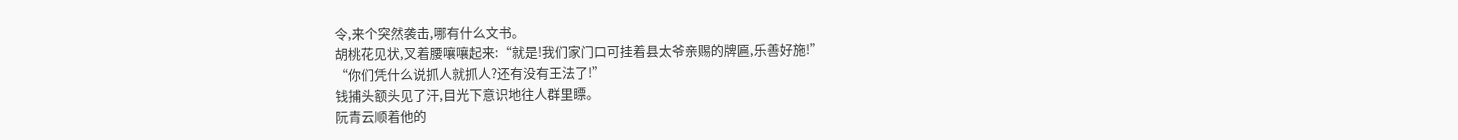令,来个突然袭击,哪有什么文书。
胡桃花见状,叉着腰嚷嚷起来:“就是!我们家门口可挂着县太爷亲赐的牌匾,乐善好施!”
“你们凭什么说抓人就抓人?还有没有王法了!”
钱捕头额头见了汗,目光下意识地往人群里瞟。
阮青云顺着他的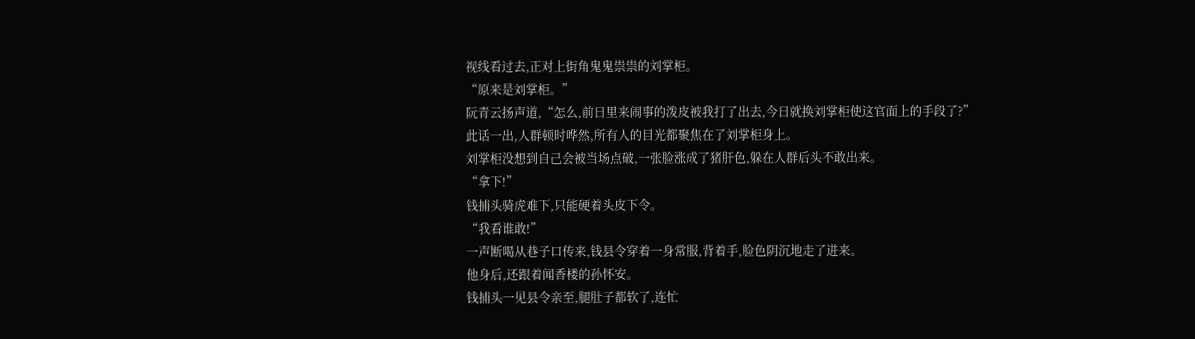视线看过去,正对上街角鬼鬼祟祟的刘掌柜。
“原来是刘掌柜。”
阮青云扬声道,“怎么,前日里来闹事的泼皮被我打了出去,今日就换刘掌柜使这官面上的手段了?”
此话一出,人群顿时哗然,所有人的目光都聚焦在了刘掌柜身上。
刘掌柜没想到自己会被当场点破,一张脸涨成了猪肝色,躲在人群后头不敢出来。
“拿下!”
钱捕头骑虎难下,只能硬着头皮下令。
“我看谁敢!”
一声断喝从巷子口传来,钱县令穿着一身常服,背着手,脸色阴沉地走了进来。
他身后,还跟着闻香楼的孙怀安。
钱捕头一见县令亲至,腿肚子都软了,连忙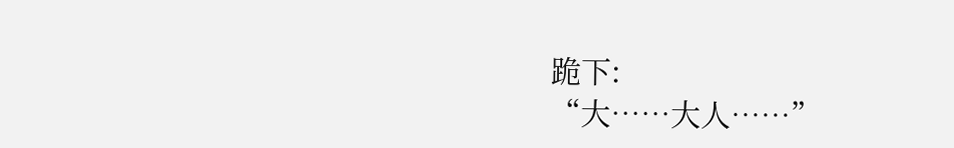跪下:
“大……大人……”